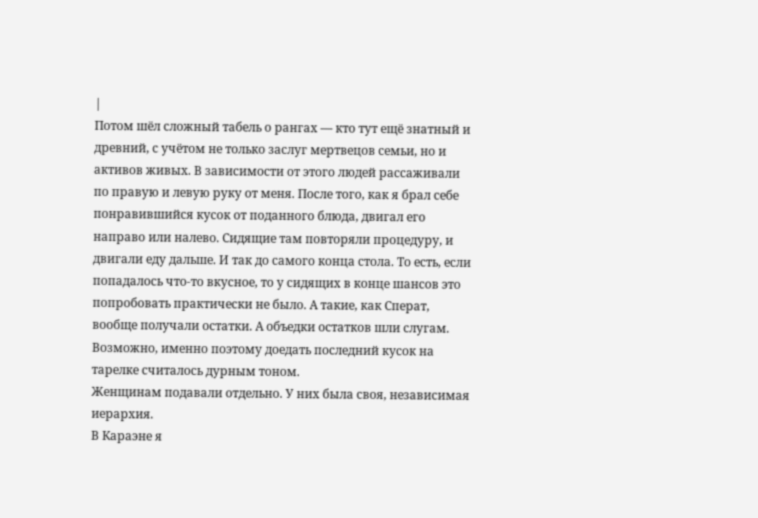|
Потом шёл сложный табель о рангах — кто тут ещё знатный и древний, с учётом не только заслуг мертвецов семьи, но и активов живых. В зависимости от этого людей рассаживали по правую и левую руку от меня. После того, как я брал себе понравившийся кусок от поданного блюда, двигал его направо или налево. Сидящие там повторяли процедуру, и двигали еду дальше. И так до самого конца стола. То есть, если попадалось что-то вкусное, то у сидящих в конце шансов это попробовать практически не было. А такие, как Сперат, вообще получали остатки. А объедки остатков шли слугам. Возможно, именно поэтому доедать последний кусок на тарелке считалось дурным тоном.
Женщинам подавали отдельно. У них была своя, независимая иерархия.
В Караэне я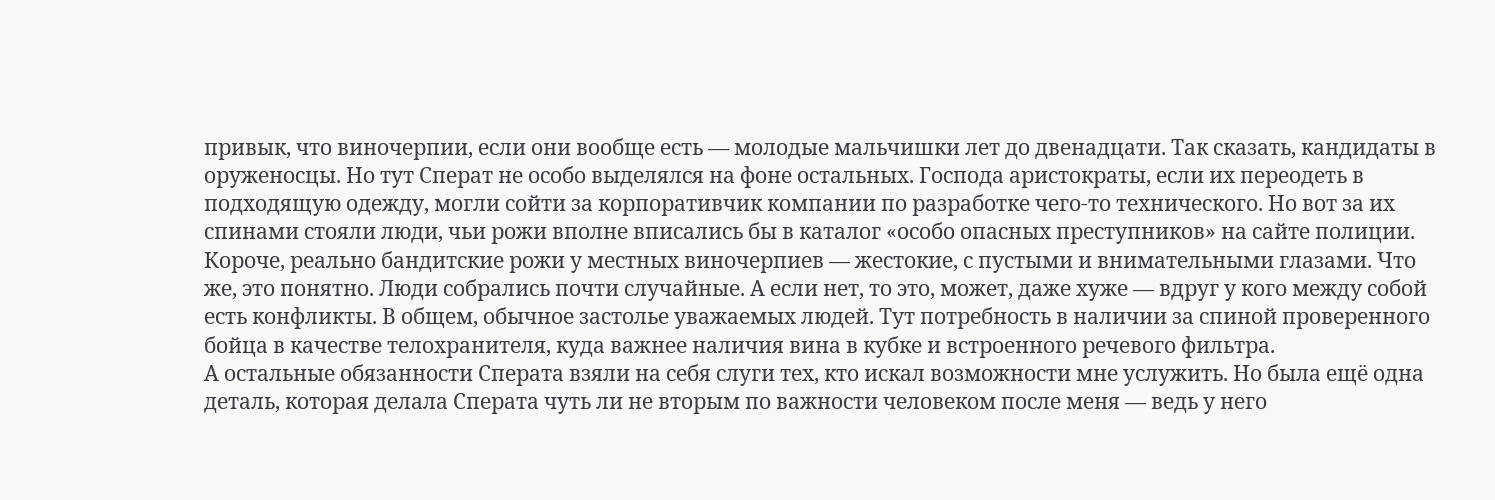привык, что виночерпии, если они вообще есть — молодые мальчишки лет до двенадцати. Так сказать, кандидаты в оруженосцы. Но тут Сперат не особо выделялся на фоне остальных. Господа аристократы, если их переодеть в подходящую одежду, могли сойти за корпоративчик компании по разработке чего-то технического. Но вот за их спинами стояли люди, чьи рожи вполне вписались бы в каталог «особо опасных преступников» на сайте полиции. Короче, реально бандитские рожи у местных виночерпиев — жестокие, с пустыми и внимательными глазами. Что же, это понятно. Люди собрались почти случайные. А если нет, то это, может, даже хуже — вдруг у кого между собой есть конфликты. В общем, обычное застолье уважаемых людей. Тут потребность в наличии за спиной проверенного бойца в качестве телохранителя, куда важнее наличия вина в кубке и встроенного речевого фильтра.
А остальные обязанности Сперата взяли на себя слуги тех, кто искал возможности мне услужить. Но была ещё одна деталь, которая делала Сперата чуть ли не вторым по важности человеком после меня — ведь у него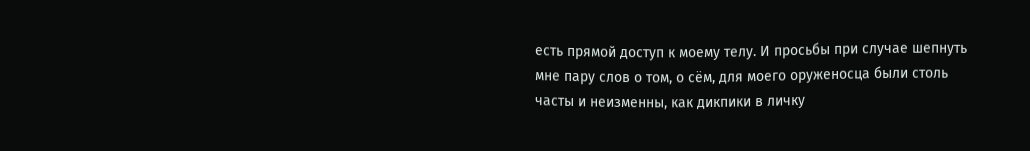есть прямой доступ к моему телу. И просьбы при случае шепнуть мне пару слов о том, о сём, для моего оруженосца были столь часты и неизменны, как дикпики в личку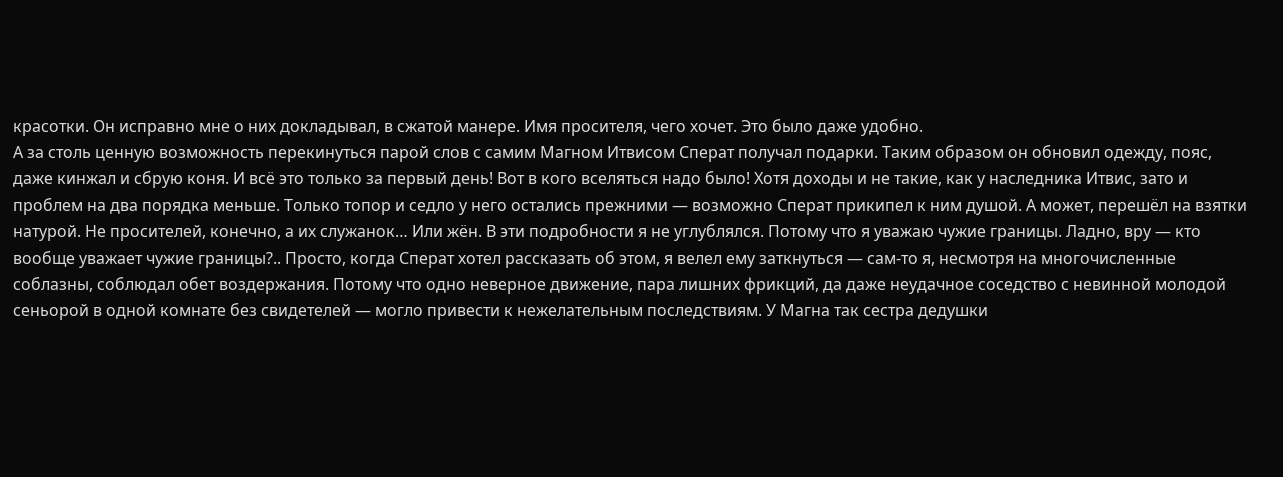красотки. Он исправно мне о них докладывал, в сжатой манере. Имя просителя, чего хочет. Это было даже удобно.
А за столь ценную возможность перекинуться парой слов с самим Магном Итвисом Сперат получал подарки. Таким образом он обновил одежду, пояс, даже кинжал и сбрую коня. И всё это только за первый день! Вот в кого вселяться надо было! Хотя доходы и не такие, как у наследника Итвис, зато и проблем на два порядка меньше. Только топор и седло у него остались прежними — возможно Сперат прикипел к ним душой. А может, перешёл на взятки натурой. Не просителей, конечно, а их служанок… Или жён. В эти подробности я не углублялся. Потому что я уважаю чужие границы. Ладно, вру — кто вообще уважает чужие границы?.. Просто, когда Сперат хотел рассказать об этом, я велел ему заткнуться — сам-то я, несмотря на многочисленные соблазны, соблюдал обет воздержания. Потому что одно неверное движение, пара лишних фрикций, да даже неудачное соседство с невинной молодой сеньорой в одной комнате без свидетелей — могло привести к нежелательным последствиям. У Магна так сестра дедушки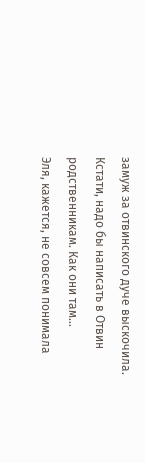замуж за отвинского дуче выскочила.
Кстати, надо бы написать в Отвин родственникам. Как они там…
Эля, кажется, не совсем понимала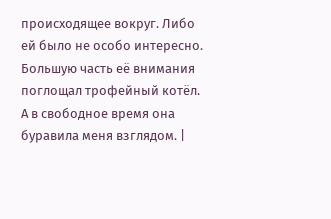происходящее вокруг. Либо ей было не особо интересно. Большую часть её внимания поглощал трофейный котёл. А в свободное время она буравила меня взглядом. |